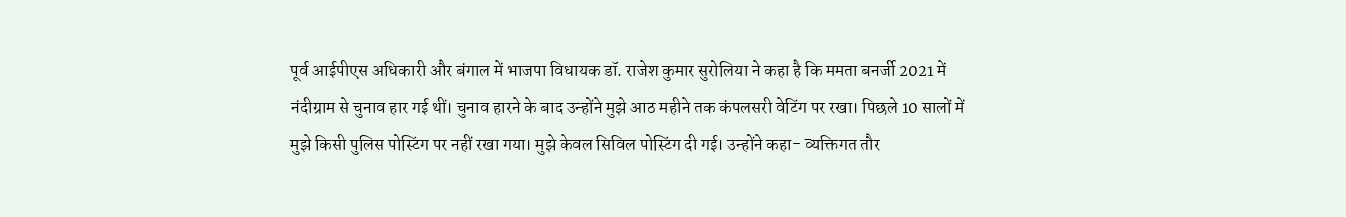पूर्व आईपीएस अधिकारी और बंगाल में भाजपा विधायक डॉ. राजेश कुमार सुरोलिया ने कहा है कि ममता बनर्जी 2021 में नंदीग्राम से चुनाव हार गई थीं। चुनाव हारने के बाद उन्होंने मुझे आठ महीने तक कंपलसरी वेटिंग पर रखा। पिछले 10 सालों में मुझे किसी पुलिस पोस्टिंग पर नहीं रखा गया। मुझे केवल सिविल पोस्टिंग दी गई। उन्होंने कहा- व्यक्तिगत तौर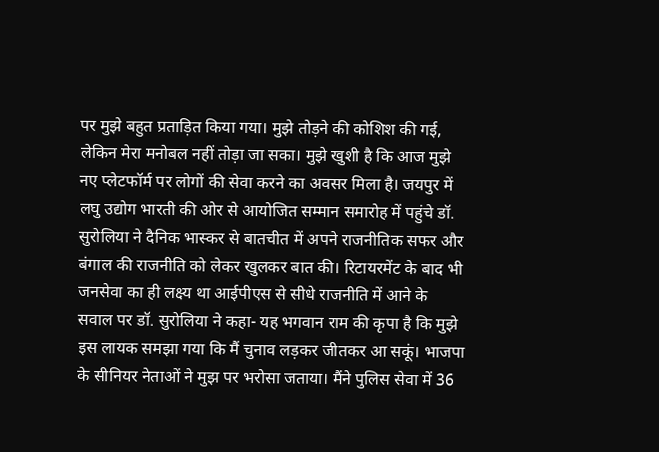पर मुझे बहुत प्रताड़ित किया गया। मुझे तोड़ने की कोशिश की गई, लेकिन मेरा मनोबल नहीं तोड़ा जा सका। मुझे खुशी है कि आज मुझे नए प्लेटफॉर्म पर लोगों की सेवा करने का अवसर मिला है। जयपुर में लघु उद्योग भारती की ओर से आयोजित सम्मान समारोह में पहुंचे डॉ. सुरोलिया ने दैनिक भास्कर से बातचीत में अपने राजनीतिक सफर और बंगाल की राजनीति को लेकर खुलकर बात की। रिटायरमेंट के बाद भी जनसेवा का ही लक्ष्य था आईपीएस से सीधे राजनीति में आने के सवाल पर डॉ. सुरोलिया ने कहा- यह भगवान राम की कृपा है कि मुझे इस लायक समझा गया कि मैं चुनाव लड़कर जीतकर आ सकूं। भाजपा के सीनियर नेताओं ने मुझ पर भरोसा जताया। मैंने पुलिस सेवा में 36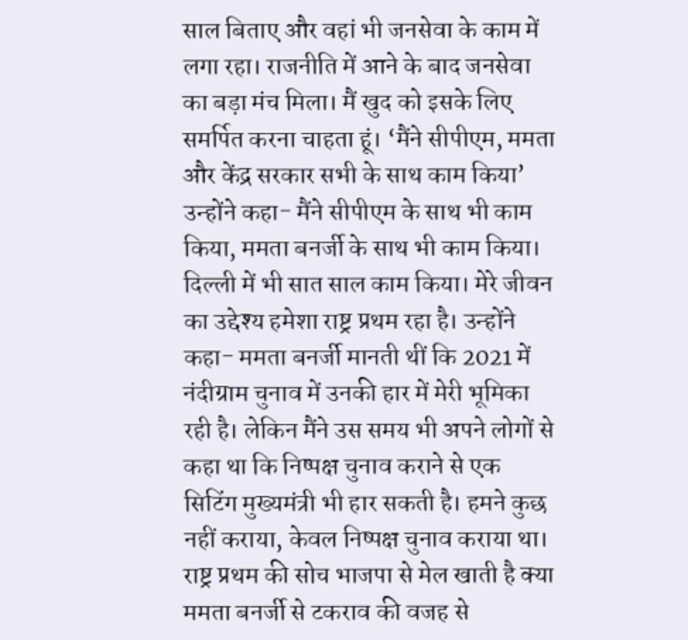साल बिताए और वहां भी जनसेवा के काम में लगा रहा। राजनीति में आने के बाद जनसेवा का बड़ा मंच मिला। मैं खुद को इसके लिए समर्पित करना चाहता हूं। ‘मैंने सीपीएम, ममता और केंद्र सरकार सभी के साथ काम किया’ उन्होंने कहा- मैंने सीपीएम के साथ भी काम किया, ममता बनर्जी के साथ भी काम किया। दिल्ली में भी सात साल काम किया। मेरे जीवन का उद्देश्य हमेशा राष्ट्र प्रथम रहा है। उन्होंने कहा- ममता बनर्जी मानती थीं कि 2021 में नंदीग्राम चुनाव में उनकी हार में मेरी भूमिका रही है। लेकिन मैंने उस समय भी अपने लोगों से कहा था कि निष्पक्ष चुनाव कराने से एक सिटिंग मुख्यमंत्री भी हार सकती है। हमने कुछ नहीं कराया, केवल निष्पक्ष चुनाव कराया था। राष्ट्र प्रथम की सोच भाजपा से मेल खाती है क्या ममता बनर्जी से टकराव की वजह से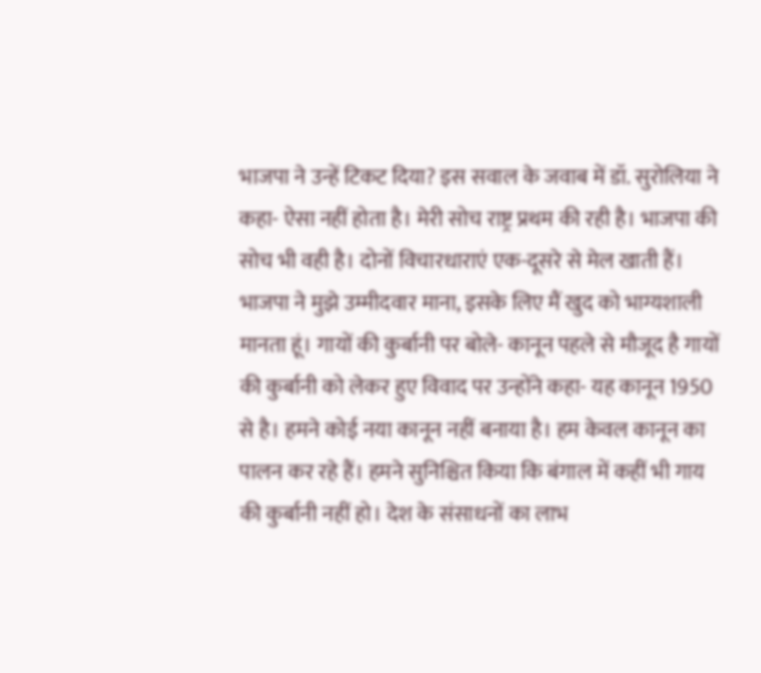भाजपा ने उन्हें टिकट दिया? इस सवाल के जवाब में डॉ. सुरोलिया ने कहा- ऐसा नहीं होता है। मेरी सोच राष्ट्र प्रथम की रही है। भाजपा की सोच भी वही है। दोनों विचारधाराएं एक-दूसरे से मेल खाती हैं। भाजपा ने मुझे उम्मीदवार माना, इसके लिए मैं खुद को भाग्यशाली मानता हूं। गायों की कुर्बानी पर बोले- कानून पहले से मौजूद है गायों की कुर्बानी को लेकर हुए विवाद पर उन्होंने कहा- यह कानून 1950 से है। हमने कोई नया कानून नहीं बनाया है। हम केवल कानून का पालन कर रहे हैं। हमने सुनिश्चित किया कि बंगाल में कहीं भी गाय की कुर्बानी नहीं हो। देश के संसाधनों का लाभ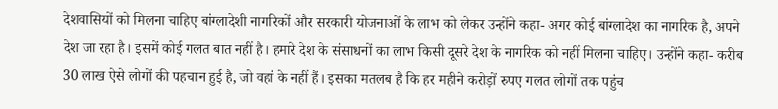देशवासियों को मिलना चाहिए बांग्लादेशी नागरिकों और सरकारी योजनाओं के लाभ को लेकर उन्होंने कहा- अगर कोई बांग्लादेश का नागरिक है, अपने देश जा रहा है। इसमें कोई गलत बात नहीं है। हमारे देश के संसाधनों का लाभ किसी दूसरे देश के नागरिक को नहीं मिलना चाहिए। उन्होंने कहा- करीब 30 लाख ऐसे लोगों की पहचान हुई है, जो वहां के नहीं हैं। इसका मतलब है कि हर महीने करोड़ों रुपए गलत लोगों तक पहुंच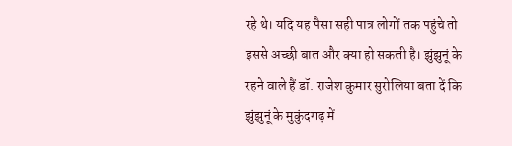रहे थे। यदि यह पैसा सही पात्र लोगों तक पहुंचे तो इससे अच्छी बात और क्या हो सकती है। झुंझुनूं के रहने वाले हैं डॉ. राजेश कुमार सुरोलिया बता दें कि झुंझुनूं के मुकुंदगढ़ में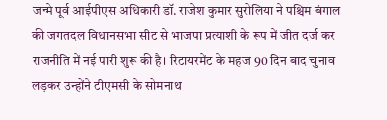जन्मे पूर्व आईपीएस अधिकारी डॉ. राजेश कुमार सुरोलिया ने पश्चिम बंगाल की जगतदल विधानसभा सीट से भाजपा प्रत्याशी के रूप में जीत दर्ज कर राजनीति में नई पारी शुरू की है। रिटायरमेंट के महज 90 दिन बाद चुनाव लड़कर उन्होंने टीएमसी के सोमनाथ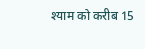श्याम को करीब 15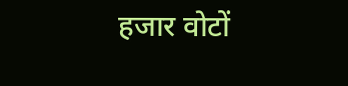हजार वोटों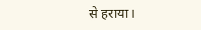से हराया।